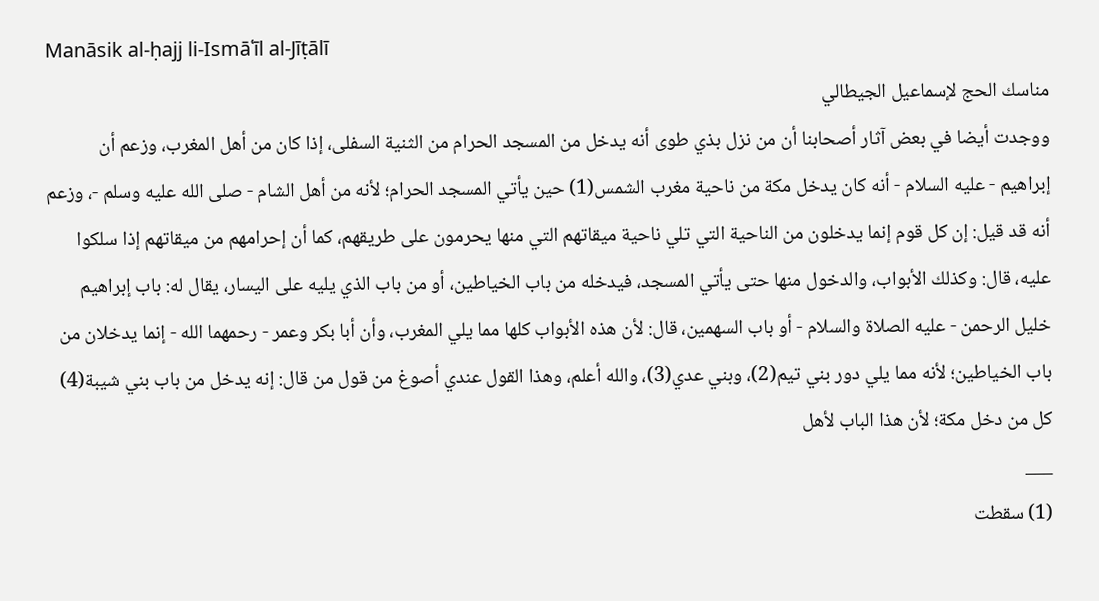Manāsik al-ḥajj li-Ismāʿīl al-Jīṭālī
مناسك الحج لإسماعيل الجيطالي
ووجدت أيضا في بعض آثار أصحابنا أن من نزل بذي طوى أنه يدخل من المسجد الحرام من الثنية السفلى، إذا كان من أهل المغرب، وزعم أن إبراهيم - عليه السلام - أنه كان يدخل مكة من ناحية مغرب الشمس(1) حين يأتي المسجد الحرام؛ لأنه من أهل الشام - صلى الله عليه وسلم -، وزعم أنه قد قيل: إن كل قوم إنما يدخلون من الناحية التي تلي ناحية ميقاتهم التي منها يحرمون على طريقهم، كما أن إحرامهم من ميقاتهم إذا سلكوا عليه، قال: وكذلك الأبواب، والدخول منها حتى يأتي المسجد، فيدخله من باب الخياطين، أو من باب الذي يليه على اليسار، يقال له: باب إبراهيم خليل الرحمن - عليه الصلاة والسلام - أو باب السهمين، قال: لأن هذه الأبواب كلها مما يلي المغرب، وأن أبا بكر وعمر - رحمهما الله - إنما يدخلان من باب الخياطين؛ لأنه مما يلي دور بني تيم(2)، وبني عدي(3)، والله أعلم، وهذا القول عندي أصوغ من قول من قال: إنه يدخل من باب بني شيبة(4) كل من دخل مكة؛ لأن هذا الباب لأهل
___
(1) سقطت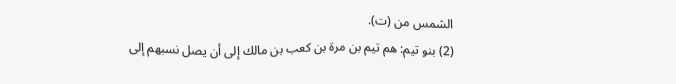الشمس من (ت).
(2) بنو تيم: هم تيم بن مرة بن كعب بن مالك إلى أن يصل نسبهم إلى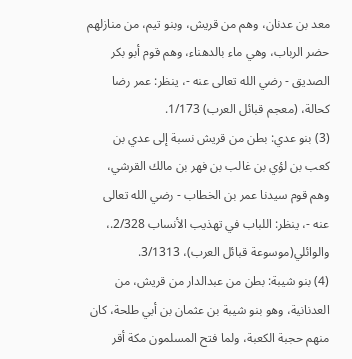معد بن عدنان، وهم من قريش، وبنو تيم، من منازلهم حضر الرباب، وهي ماء بالدهناء، وهم قوم أبو بكر الصديق - رضي الله تعالى عنه -، ينظر: عمر رضا كحالة، (معجم قبائل العرب) 1/173.
(3) بنو عدي: بطن من قريش نسبة إلى عدي بن كعب بن لؤي بن غالب بن فهر بن مالك القرشي، وهم قوم سيدنا عمر بن الخطاب - رضي الله تعالى عنه -، ينظر: اللباب في تهذيب الأنساب 2/328.، والوائلي(موسوعة قبائل العرب)، 3/1313.
(4) بنو شيبة: بطن من عبدالدار من قريش، من العدنانية، وهو بنو شيبة بن عثمان بن أبي طلحة، كان منهم حجبة الكعبة، ولما فتح المسلمون مكة أقر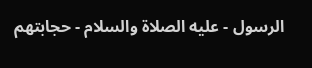الرسول - عليه الصلاة والسلام - حجابتهم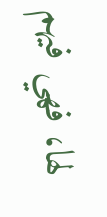لها، فهي فيهم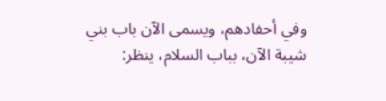وفي أحفادهم، ويسمى الآن باب بني شيبة الآن، بباب السلام، ينظر: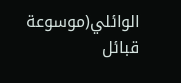الوائلي(موسوعة قبائل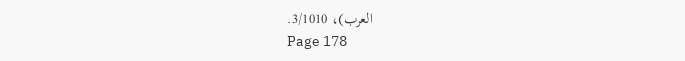العرب)، 3/1010.
Page 178